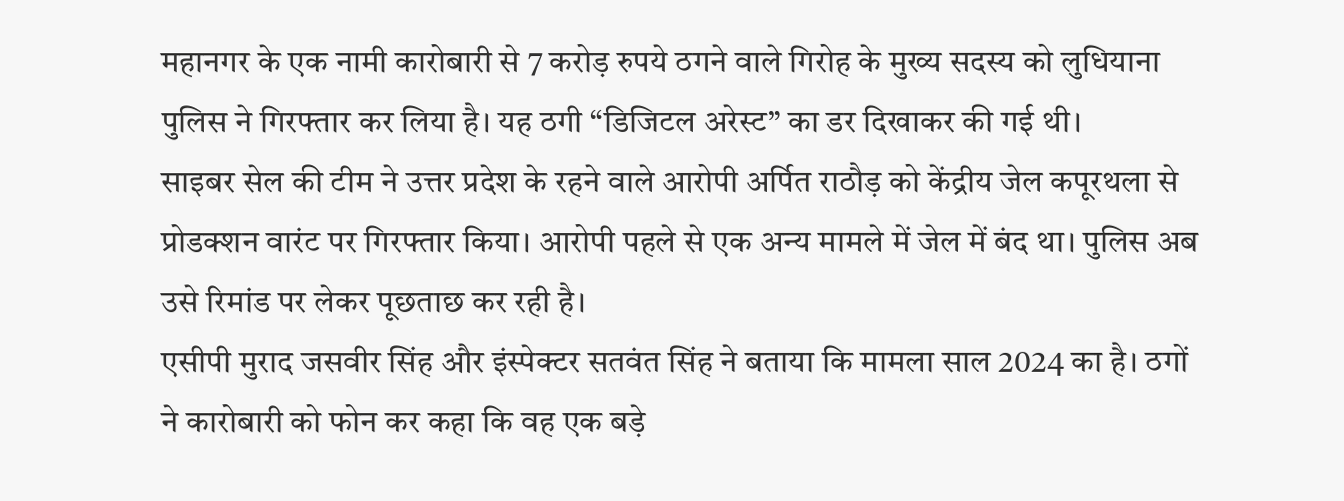महानगर के एक नामी कारोबारी से 7 करोड़ रुपये ठगने वाले गिरोह के मुख्य सदस्य को लुधियाना पुलिस ने गिरफ्तार कर लिया है। यह ठगी “डिजिटल अरेस्ट” का डर दिखाकर की गई थी।
साइबर सेल की टीम ने उत्तर प्रदेश के रहने वाले आरोपी अर्पित राठौड़ को केंद्रीय जेल कपूरथला से प्रोडक्शन वारंट पर गिरफ्तार किया। आरोपी पहले से एक अन्य मामले में जेल में बंद था। पुलिस अब उसे रिमांड पर लेकर पूछताछ कर रही है।
एसीपी मुराद जसवीर सिंह और इंस्पेक्टर सतवंत सिंह ने बताया कि मामला साल 2024 का है। ठगों ने कारोबारी को फोन कर कहा कि वह एक बड़े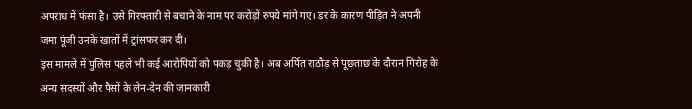अपराध में फंसा है। उसे गिरफ्तारी से बचाने के नाम पर करोड़ों रुपये मांगे गए। डर के कारण पीड़ित ने अपनी जमा पूंजी उनके खातों में ट्रांसफर कर दी।
इस मामले में पुलिस पहले भी कई आरोपियों को पकड़ चुकी है। अब अर्पित राठौड़ से पूछताछ के दौरान गिरोह के अन्य सदस्यों और पैसों के लेन-देन की जानकारी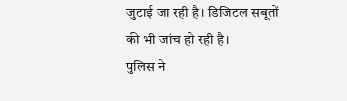जुटाई जा रही है। डिजिटल सबूतों की भी जांच हो रही है।
पुलिस ने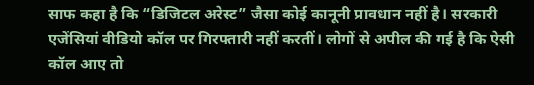साफ कहा है कि “डिजिटल अरेस्ट” जैसा कोई कानूनी प्रावधान नहीं है। सरकारी एजेंसियां वीडियो कॉल पर गिरफ्तारी नहीं करतीं। लोगों से अपील की गई है कि ऐसी कॉल आए तो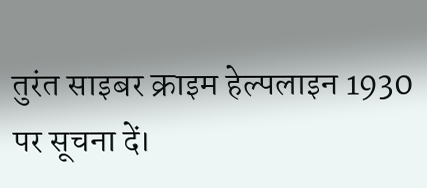तुरंत साइबर क्राइम हेल्पलाइन 1930 पर सूचना दें।